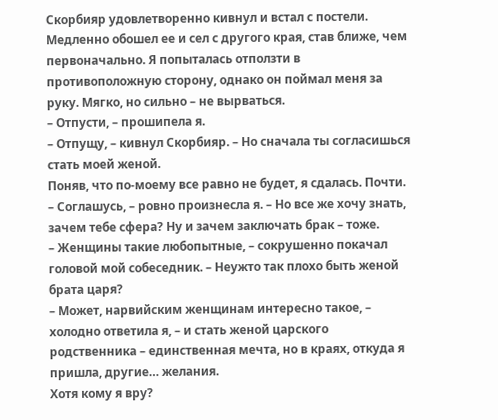Скорбияр удовлетворенно кивнул и встал с постели. Медленно обошел ее и сел с другого края, став ближе, чем первоначально. Я попыталась отползти в противоположную сторону, однако он поймал меня за руку. Мягко, но сильно – не вырваться.
– Отпусти, – прошипела я.
– Отпущу, – кивнул Скорбияр. – Но сначала ты согласишься стать моей женой.
Поняв, что по-моему все равно не будет, я сдалась. Почти.
– Соглашусь, – ровно произнесла я. – Но все же хочу знать, зачем тебе сфера? Ну и зачем заключать брак – тоже.
– Женщины такие любопытные, – сокрушенно покачал головой мой собеседник. – Неужто так плохо быть женой брата царя?
– Может, нарвийским женщинам интересно такое, – холодно ответила я, – и стать женой царского родственника – единственная мечта, но в краях, откуда я пришла, другие… желания.
Хотя кому я вру?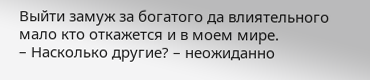Выйти замуж за богатого да влиятельного мало кто откажется и в моем мире.
– Насколько другие? – неожиданно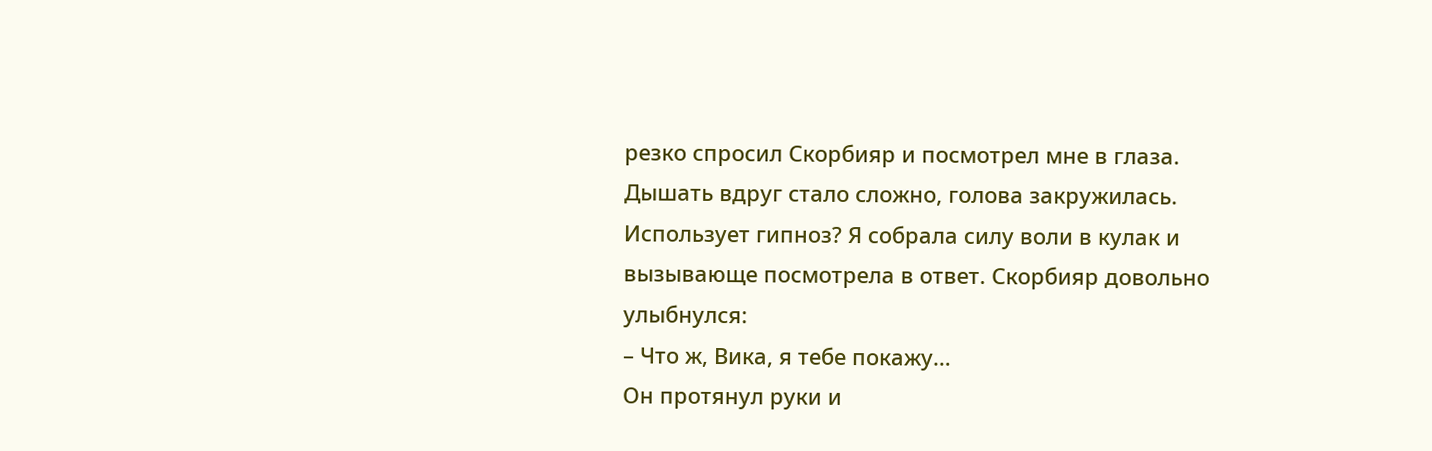резко спросил Скорбияр и посмотрел мне в глаза.
Дышать вдруг стало сложно, голова закружилась. Использует гипноз? Я собрала силу воли в кулак и вызывающе посмотрела в ответ. Скорбияр довольно улыбнулся:
– Что ж, Вика, я тебе покажу…
Он протянул руки и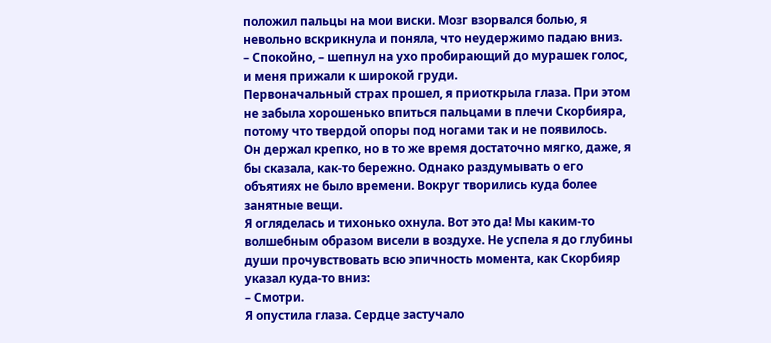положил пальцы на мои виски. Мозг взорвался болью, я невольно вскрикнула и поняла, что неудержимо падаю вниз.
– Спокойно, – шепнул на ухо пробирающий до мурашек голос, и меня прижали к широкой груди.
Первоначальный страх прошел, я приоткрыла глаза. При этом не забыла хорошенько впиться пальцами в плечи Скорбияра, потому что твердой опоры под ногами так и не появилось.
Он держал крепко, но в то же время достаточно мягко, даже, я бы сказала, как-то бережно. Однако раздумывать о его объятиях не было времени. Вокруг творились куда более занятные вещи.
Я огляделась и тихонько охнула. Вот это да! Мы каким-то волшебным образом висели в воздухе. Не успела я до глубины души прочувствовать всю эпичность момента, как Скорбияр указал куда-то вниз:
– Смотри.
Я опустила глаза. Сердце застучало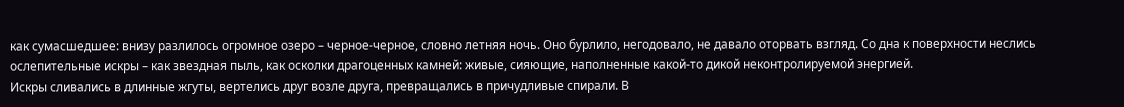как сумасшедшее: внизу разлилось огромное озеро – черное-черное, словно летняя ночь. Оно бурлило, негодовало, не давало оторвать взгляд. Со дна к поверхности неслись ослепительные искры – как звездная пыль, как осколки драгоценных камней: живые, сияющие, наполненные какой-то дикой неконтролируемой энергией.
Искры сливались в длинные жгуты, вертелись друг возле друга, превращались в причудливые спирали. В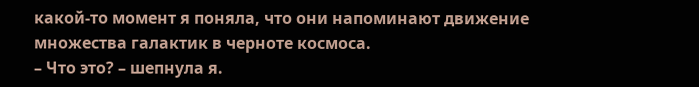какой-то момент я поняла, что они напоминают движение множества галактик в черноте космоса.
– Что это? – шепнула я.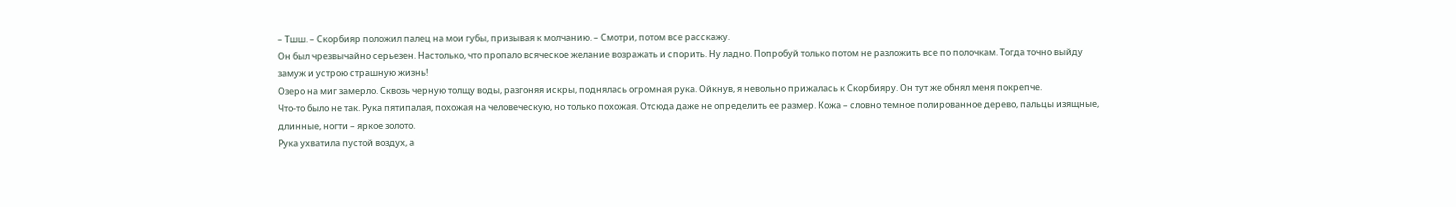– Тшш. – Скорбияр положил палец на мои губы, призывая к молчанию. – Смотри, потом все расскажу.
Он был чрезвычайно серьезен. Настолько, что пропало всяческое желание возражать и спорить. Ну ладно. Попробуй только потом не разложить все по полочкам. Тогда точно выйду замуж и устрою страшную жизнь!
Озеро на миг замерло. Сквозь черную толщу воды, разгоняя искры, поднялась огромная рука. Ойкнув, я невольно прижалась к Скорбияру. Он тут же обнял меня покрепче.
Что-то было не так. Рука пятипалая, похожая на человеческую, но только похожая. Отсюда даже не определить ее размер. Кожа – словно темное полированное дерево, пальцы изящные, длинные, ногти – яркое золото.
Рука ухватила пустой воздух, а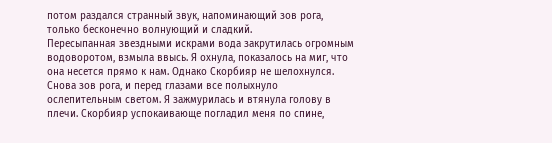потом раздался странный звук, напоминающий зов рога, только бесконечно волнующий и сладкий.
Пересыпанная звездными искрами вода закрутилась огромным водоворотом, взмыла ввысь. Я охнула, показалось на миг, что она несется прямо к нам. Однако Скорбияр не шелохнулся. Снова зов рога, и перед глазами все полыхнуло ослепительным светом. Я зажмурилась и втянула голову в плечи. Скорбияр успокаивающе погладил меня по спине,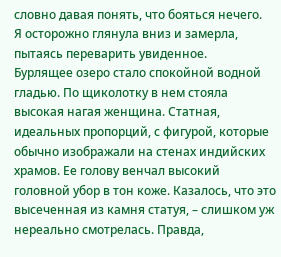словно давая понять, что бояться нечего.
Я осторожно глянула вниз и замерла, пытаясь переварить увиденное.
Бурлящее озеро стало спокойной водной гладью. По щиколотку в нем стояла высокая нагая женщина. Статная, идеальных пропорций, с фигурой, которые обычно изображали на стенах индийских храмов. Ее голову венчал высокий головной убор в тон коже. Казалось, что это высеченная из камня статуя, – слишком уж нереально смотрелась. Правда,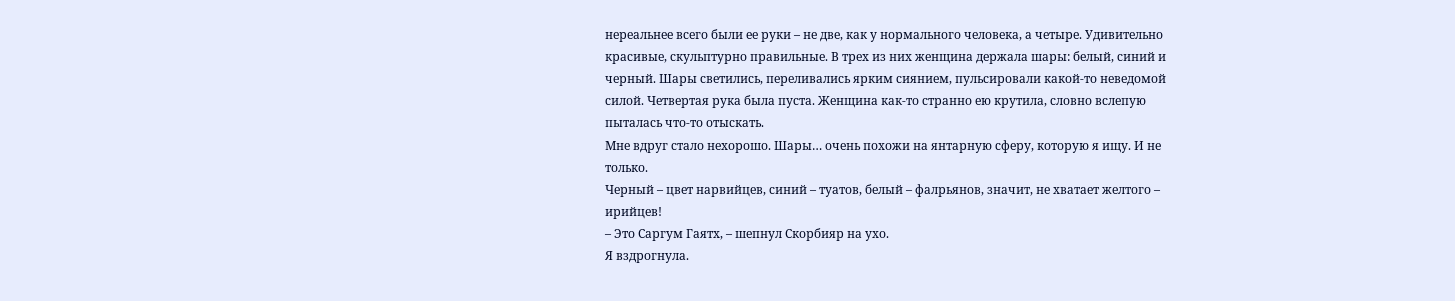нереальнее всего были ее руки – не две, как у нормального человека, а четыре. Удивительно красивые, скульптурно правильные. В трех из них женщина держала шары: белый, синий и черный. Шары светились, переливались ярким сиянием, пульсировали какой-то неведомой силой. Четвертая рука была пуста. Женщина как-то странно ею крутила, словно вслепую пыталась что-то отыскать.
Мне вдруг стало нехорошо. Шары… очень похожи на янтарную сферу, которую я ищу. И не только.
Черный – цвет нарвийцев, синий – туатов, белый – фалрьянов, значит, не хватает желтого – ирийцев!
– Это Саргум Гаятх, – шепнул Скорбияр на ухо.
Я вздрогнула.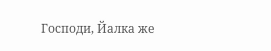Господи, Йалка же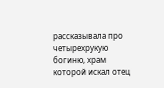рассказывала про четырехрукую богиню, храм которой искал отец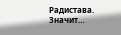Радистава. Значит…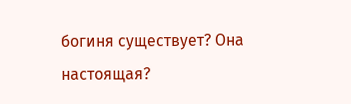богиня существует? Она настоящая?